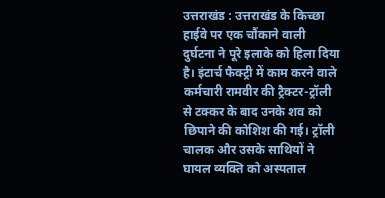उत्तराखंड : उत्तराखंड के किच्छा हाईवे पर एक चौंकाने वाली दुर्घटना ने पूरे इलाके को हिला दिया है। इंटार्च फैक्ट्री में काम करने वाले कर्मचारी रामवीर की ट्रैक्टर-ट्रॉली से टक्कर के बाद उनके शव को छिपाने की कोशिश की गई। ट्रॉली चालक और उसके साथियों ने घायल व्यक्ति को अस्पताल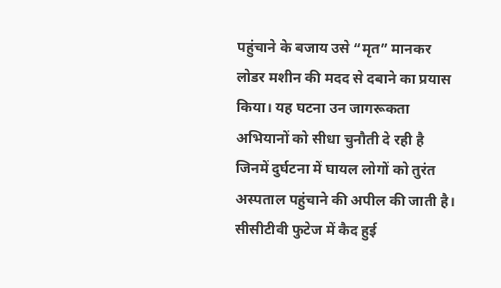पहुंचाने के बजाय उसे “मृत” मानकर लोडर मशीन की मदद से दबाने का प्रयास किया। यह घटना उन जागरूकता अभियानों को सीधा चुनौती दे रही है जिनमें दुर्घटना में घायल लोगों को तुरंत अस्पताल पहुंचाने की अपील की जाती है।
सीसीटीवी फुटेज में कैद हुई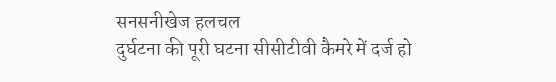सनसनीखेज हलचल
दुर्घटना की पूरी घटना सीसीटीवी कैमरे में दर्ज हो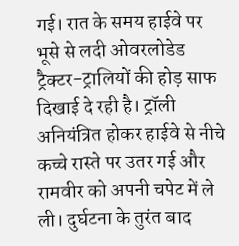गई। रात के समय हाईवे पर भूसे से लदी ओवरलोडेड ट्रैक्टर-ट्रालियों की होड़ साफ दिखाई दे रही है। ट्रॉली अनियंत्रित होकर हाईवे से नीचे कच्चे रास्ते पर उतर गई और रामवीर को अपनी चपेट में ले ली। दुर्घटना के तुरंत बाद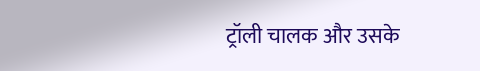ट्रॉली चालक और उसके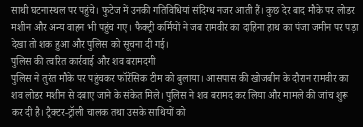साथी घटनास्थल पर पहुंचे। फुटेज में उनकी गतिविधियां संदिग्ध नजर आती हैं। कुछ देर बाद मौके पर लोडर मशीन और अन्य वाहन भी पहुंच गए। फैक्ट्री कर्मियों ने जब रामवीर का दाहिना हाथ का पंजा जमीन पर पड़ा देखा तो शक हुआ और पुलिस को सूचना दी गई।
पुलिस की त्वरित कार्रवाई और शव बरामदगी
पुलिस ने तुरंत मौके पर पहुंचकर फॉरेंसिक टीम को बुलाया। आसपास की खोजबीन के दौरान रामवीर का शव लोडर मशीन से दबाए जाने के संकेत मिले। पुलिस ने शव बरामद कर लिया और मामले की जांच शुरू कर दी है। ट्रैक्टर-ट्रॉली चालक तथा उसके साथियों को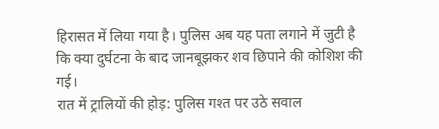हिरासत में लिया गया है। पुलिस अब यह पता लगाने में जुटी है कि क्या दुर्घटना के बाद जानबूझकर शव छिपाने की कोशिश की गई।
रात में ट्रालियों की होड़: पुलिस गश्त पर उठे सवाल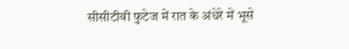सीसीटीवी फुटेज में रात के अंधेरे में भूसे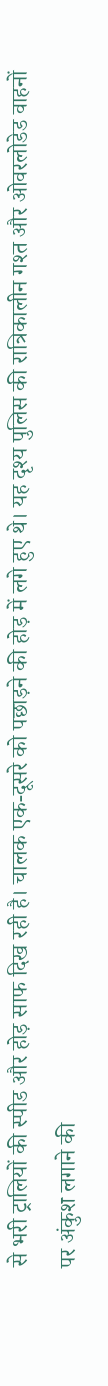से भरी ट्रालियों की स्पीड और होड़ साफ दिख रही है। चालक एक-दूसरे को पछाड़ने की होड़ में लगे हुए थे। यह दृश्य पुलिस की रात्रिकालीन गश्त और ओवरलोडेड वाहनों पर अंकुश लगाने की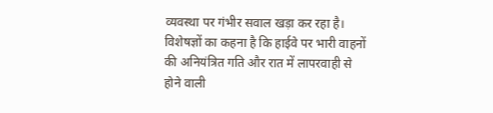व्यवस्था पर गंभीर सवाल खड़ा कर रहा है। विशेषज्ञों का कहना है कि हाईवे पर भारी वाहनों की अनियंत्रित गति और रात में लापरवाही से होने वाली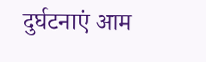दुर्घटनाएं आम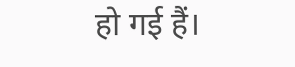हो गई हैं।